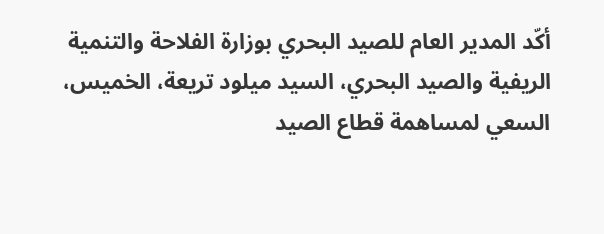أكّد المدير العام للصيد البحري بوزارة الفلاحة والتنمية الريفية والصيد البحري، السيد ميلود تريعة، الخميس، السعي لمساهمة قطاع الصيد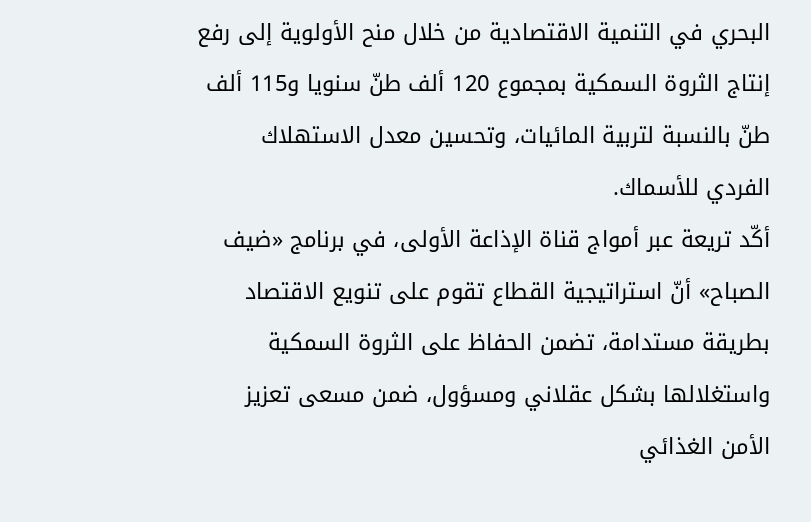البحري في التنمية الاقتصادية من خلال منح الأولوية إلى رفع إنتاج الثروة السمكية بمجموع 120 ألف طنّ سنويا و115 ألف طنّ بالنسبة لتربية المائيات، وتحسين معدل الاستهلاك الفردي للأسماك.
أكّد تريعة عبر أمواج قناة الإذاعة الأولى، في برنامج «ضيف الصباح» أنّ استراتيجية القطاع تقوم على تنويع الاقتصاد بطريقة مستدامة، تضمن الحفاظ على الثروة السمكية واستغلالها بشكل عقلاني ومسؤول، ضمن مسعى تعزيز الأمن الغذائي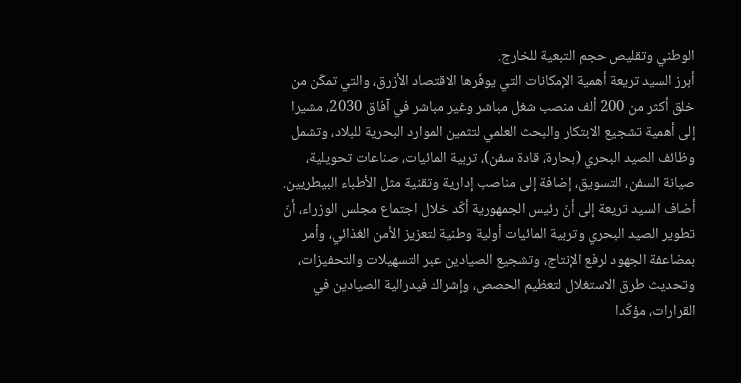الوطني وتقليص حجم التبعية للخارج.
أبرز السيد تريعة أهمية الإمكانات التي يوفّرها الاقتصاد الأزرق، والتي تمكّن من خلق أكثر من 200 ألف منصب شغل مباشر وغير مباشر في آفاق 2030، مشيرا إلى أهمية تشجيع الابتكار والبحث العلمي لتثمين الموارد البحرية للبلاد، وتشمل وظائف الصيد البحري (بحارة، قادة سفن)، تربية المائيات، صناعات تحويلية، صيانة السفن، التسويق، إضافة إلى مناصب إدارية وتقنية مثل الأطباء البيطريين.
أضاف السيد تريعة إلى أنّ رئيس الجمهورية أكّد خلال اجتماع مجلس الوزراء، أنّ تطوير الصيد البحري وتربية المائيات أولية وطنية لتعزيز الأمن الغذائي، وأمر بمضاعفة الجهود لرفع الإنتاج، وتشجيع الصيادين عبر التسهيلات والتحفيزات، وتحديث طرق الاستغلال لتعظيم الحصص، وإشراك فيدرالية الصيادين في القرارات، مؤكّدا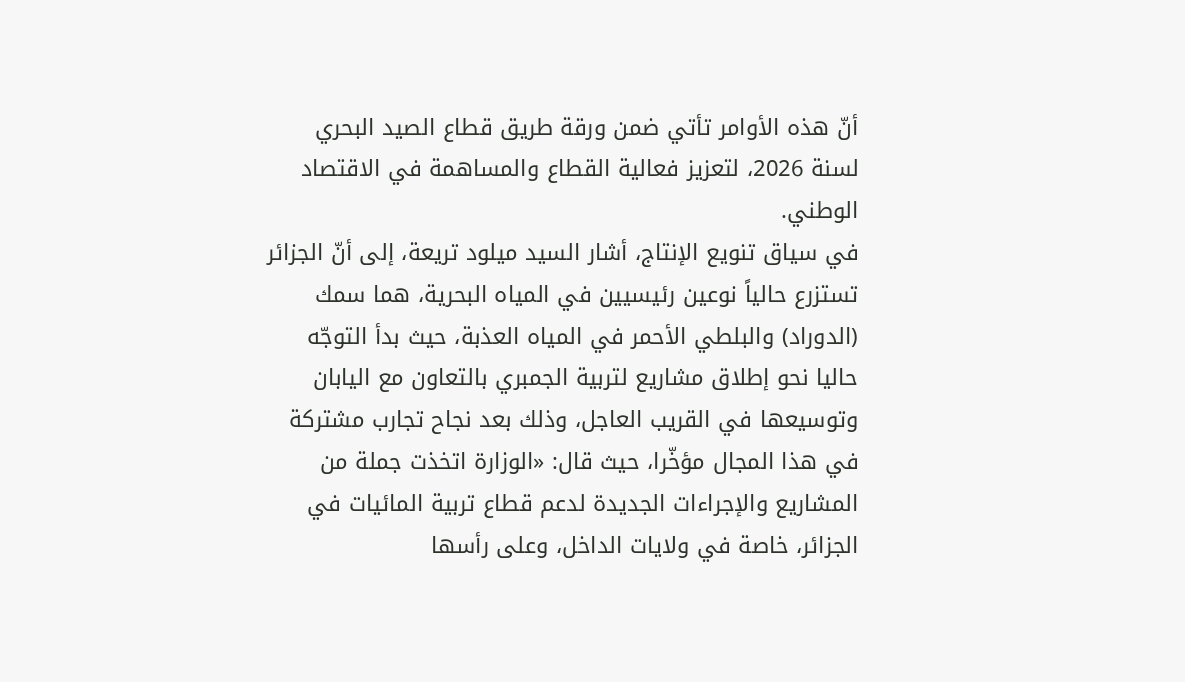أنّ هذه الأوامر تأتي ضمن ورقة طريق قطاع الصيد البحري لسنة 2026، لتعزيز فعالية القطاع والمساهمة في الاقتصاد الوطني.
في سياق تنويع الإنتاج، أشار السيد ميلود تريعة، إلى أنّ الجزائر تستزرع حالياً نوعين رئيسيين في المياه البحرية، هما سمك (الدوراد) والبلطي الأحمر في المياه العذبة، حيث بدأ التوجّه حاليا نحو إطلاق مشاريع لتربية الجمبري بالتعاون مع اليابان وتوسيعها في القريب العاجل، وذلك بعد نجاح تجارب مشتركة في هذا المجال مؤخّرا، حيث قال: «الوزارة اتخذت جملة من المشاريع والإجراءات الجديدة لدعم قطاع تربية المائيات في الجزائر، خاصة في ولايات الداخل، وعلى رأسها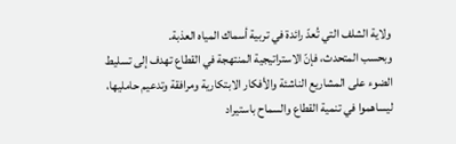ولاية الشلف التي تُعدّ رائدة في تربية أسماك المياه العذبة.
وبحسب المتحدث، فإنّ الاستراتيجية المنتهجة في القطاع تهدف إلى تسليط الضوء على المشاريع الناشئة والأفكار الابتكارية ومرافقة وتدعيم حامليها، ليساهموا في تنمية القطاع والسماح باستيراد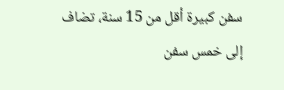سفن كبيرة أقل من 15 سنة، تضاف إلى خمس سفن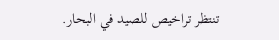تنتظر تراخيص للصيد في البحار.